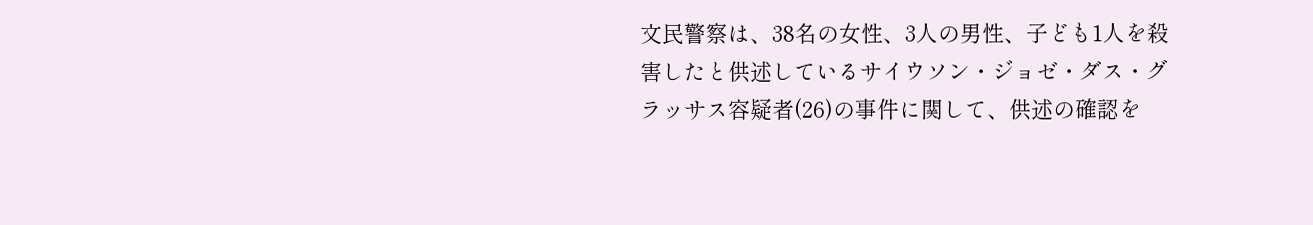文民警察は、38名の女性、3人の男性、子ども1人を殺害したと供述しているサイウソン・ジョゼ・ダス・グラッサス容疑者(26)の事件に関して、供述の確認を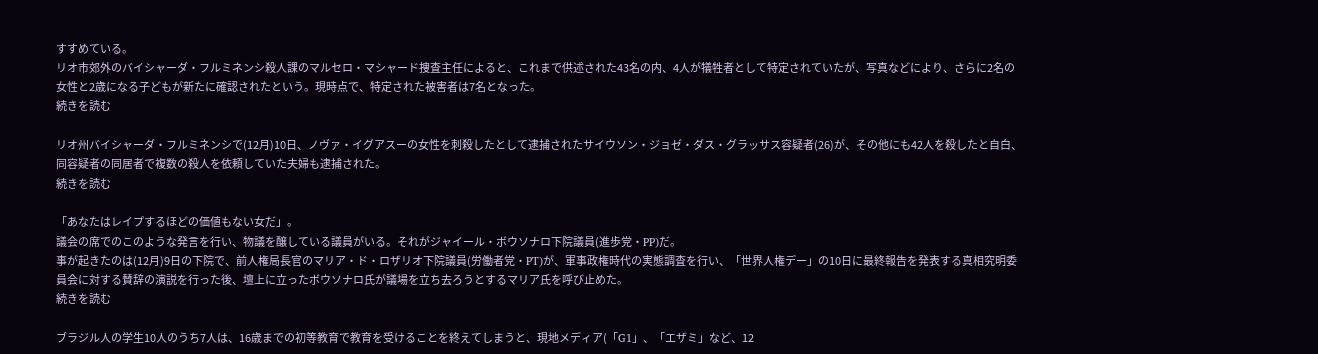すすめている。
リオ市郊外のバイシャーダ・フルミネンシ殺人課のマルセロ・マシャード捜査主任によると、これまで供述された43名の内、4人が犠牲者として特定されていたが、写真などにより、さらに2名の女性と2歳になる子どもが新たに確認されたという。現時点で、特定された被害者は7名となった。
続きを読む

リオ州バイシャーダ・フルミネンシで(12月)10日、ノヴァ・イグアスーの女性を刺殺したとして逮捕されたサイウソン・ジョゼ・ダス・グラッサス容疑者(26)が、その他にも42人を殺したと自白、同容疑者の同居者で複数の殺人を依頼していた夫婦も逮捕された。
続きを読む

「あなたはレイプするほどの価値もない女だ」。
議会の席でのこのような発言を行い、物議を醸している議員がいる。それがジャイール・ボウソナロ下院議員(進歩党・PP)だ。
事が起きたのは(12月)9日の下院で、前人権局長官のマリア・ド・ロザリオ下院議員(労働者党・PT)が、軍事政権時代の実態調査を行い、「世界人権デー」の10日に最終報告を発表する真相究明委員会に対する賛辞の演説を行った後、壇上に立ったボウソナロ氏が議場を立ち去ろうとするマリア氏を呼び止めた。
続きを読む

ブラジル人の学生10人のうち7人は、16歳までの初等教育で教育を受けることを終えてしまうと、現地メディア(「G1」、「エザミ」など、12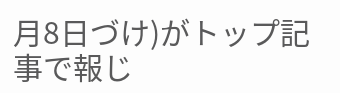月8日づけ)がトップ記事で報じ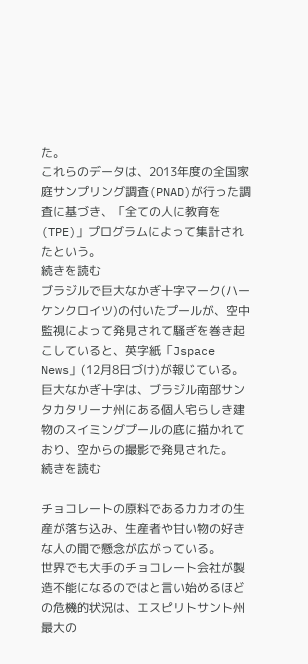た。
これらのデータは、2013年度の全国家庭サンプリング調査(PNAD)が行った調査に基づき、「全ての人に教育を(TPE)」プログラムによって集計されたという。
続きを読む
ブラジルで巨大なかぎ十字マーク(ハーケンクロイツ)の付いたプールが、空中監視によって発見されて騒ぎを巻き起こしていると、英字紙「Jspace News」(12月8日づけ)が報じている。
巨大なかぎ十字は、ブラジル南部サンタカタリーナ州にある個人宅らしき建物のスイミングプールの底に描かれており、空からの撮影で発見された。
続きを読む

チョコレートの原料であるカカオの生産が落ち込み、生産者や甘い物の好きな人の間で懸念が広がっている。
世界でも大手のチョコレート会社が製造不能になるのではと言い始めるほどの危機的状況は、エスピリトサント州最大の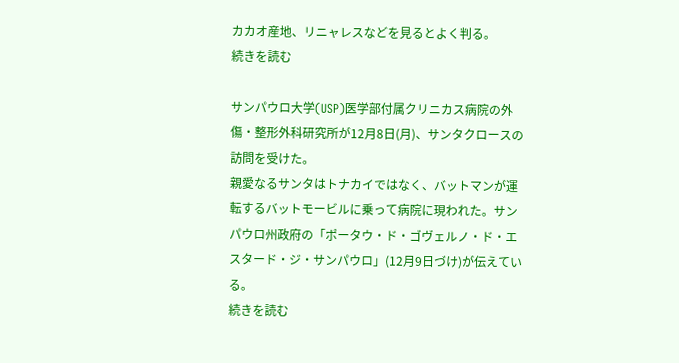カカオ産地、リニャレスなどを見るとよく判る。
続きを読む

サンパウロ大学(USP)医学部付属クリニカス病院の外傷・整形外科研究所が12月8日(月)、サンタクロースの訪問を受けた。
親愛なるサンタはトナカイではなく、バットマンが運転するバットモービルに乗って病院に現われた。サンパウロ州政府の「ポータウ・ド・ゴヴェルノ・ド・エスタード・ジ・サンパウロ」(12月9日づけ)が伝えている。
続きを読む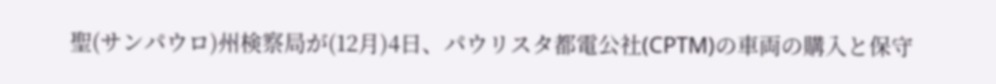聖(サンパウロ)州検察局が(12月)4日、パウリスタ都電公社(CPTM)の車両の購入と保守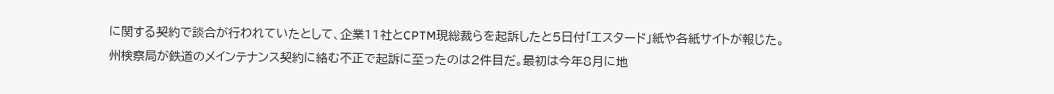に関する契約で談合が行われていたとして、企業11社とCPTM現総裁らを起訴したと5日付「エスタード」紙や各紙サイトが報じた。
州検察局が鉄道のメインテナンス契約に絡む不正で起訴に至ったのは2件目だ。最初は今年8月に地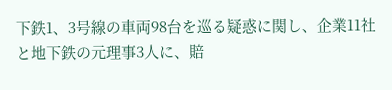下鉄1、3号線の車両98台を巡る疑惑に関し、企業11社と地下鉄の元理事3人に、賠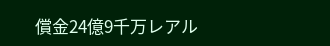償金24億9千万レアル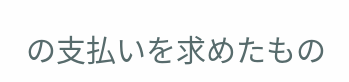の支払いを求めたもの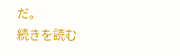だ。
続きを読む